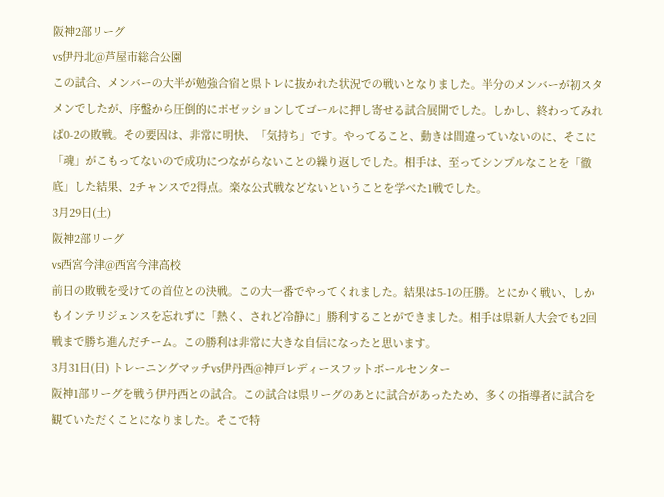阪神2部リーグ
vs伊丹北@芦屋市総合公園
この試合、メンバーの大半が勉強合宿と県トレに抜かれた状況での戦いとなりました。半分のメンバーが初スタメンでしたが、序盤から圧倒的にポゼッションしてゴールに押し寄せる試合展開でした。しかし、終わってみれば0-2の敗戦。その要因は、非常に明快、「気持ち」です。やってること、動きは間違っていないのに、そこに「魂」がこもってないので成功につながらないことの繰り返しでした。相手は、至ってシンプルなことを「徹底」した結果、2チャンスで2得点。楽な公式戦などないということを学べた1戦でした。
3月29日(土)
阪神2部リーグ
vs西宮今津@西宮今津高校
前日の敗戦を受けての首位との決戦。この大一番でやってくれました。結果は5-1の圧勝。とにかく戦い、しかもインテリジェンスを忘れずに「熱く、されど冷静に」勝利することができました。相手は県新人大会でも2回戦まで勝ち進んだチーム。この勝利は非常に大きな自信になったと思います。
3月31日(日) トレーニングマッチvs伊丹西@神戸レディースフットボールセンター
阪神1部リーグを戦う伊丹西との試合。この試合は県リーグのあとに試合があったため、多くの指導者に試合を観ていただくことになりました。そこで特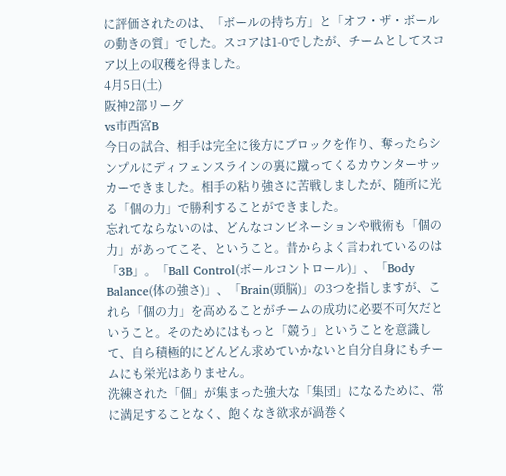に評価されたのは、「ボールの持ち方」と「オフ・ザ・ボールの動きの質」でした。スコアは1-0でしたが、チームとしてスコア以上の収穫を得ました。
4月5日(土)
阪神2部リーグ
vs市西宮B
今日の試合、相手は完全に後方にブロックを作り、奪ったらシンプルにディフェンスラインの裏に蹴ってくるカウンターサッカーできました。相手の粘り強さに苦戦しましたが、随所に光る「個の力」で勝利することができました。
忘れてならないのは、どんなコンビネーションや戦術も「個の力」があってこそ、ということ。昔からよく言われているのは「3B」。「Ball Control(ボールコントロール)」、「Body Balance(体の強さ)」、「Brain(頭脳)」の3つを指しますが、これら「個の力」を高めることがチームの成功に必要不可欠だということ。そのためにはもっと「競う」ということを意識して、自ら積極的にどんどん求めていかないと自分自身にもチームにも栄光はありません。
洗練された「個」が集まった強大な「集団」になるために、常に満足することなく、飽くなき欲求が渦巻く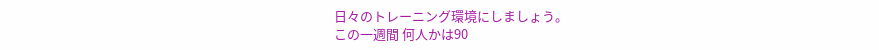日々のトレーニング環境にしましょう。
この一週間 何人かは90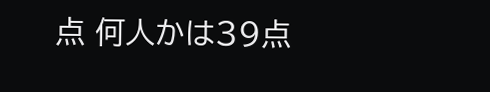点 何人かは39点